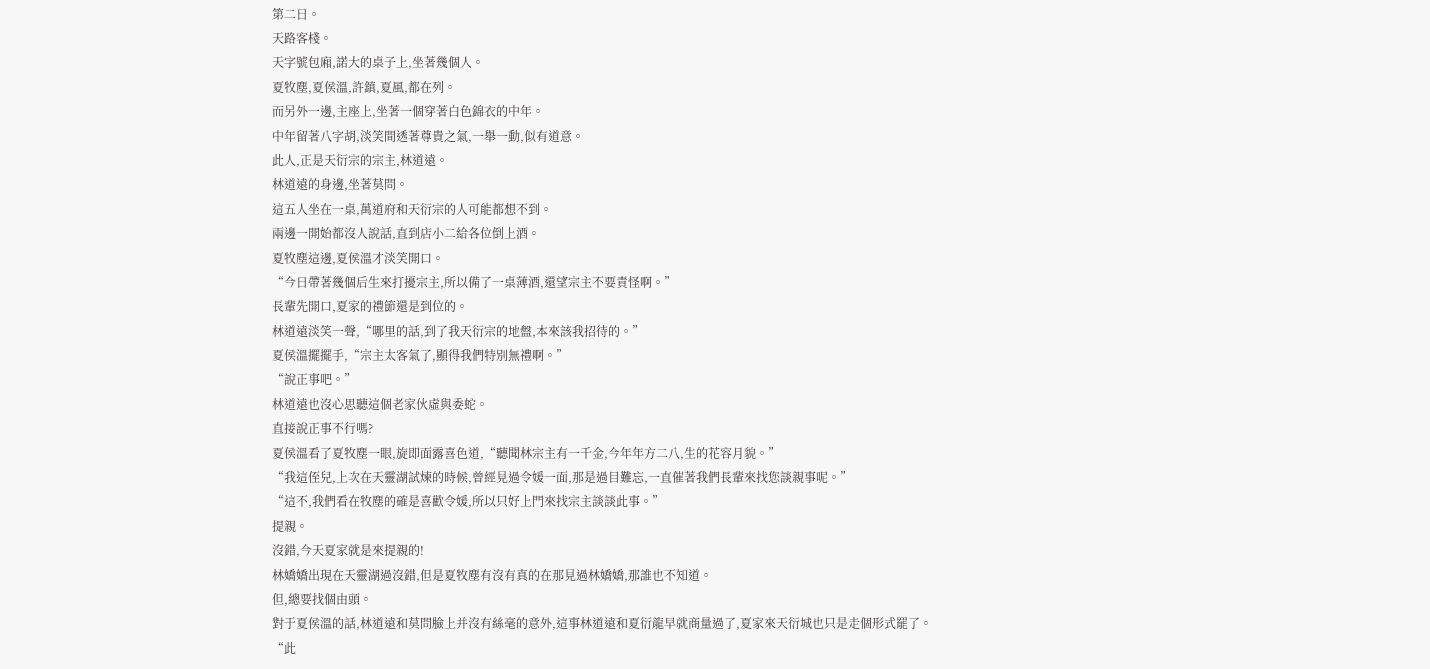第二日。
天路客棧。
天字號包廂,諾大的桌子上,坐著幾個人。
夏牧塵,夏侯溫,許鎮,夏風,都在列。
而另外一邊,主座上,坐著一個穿著白色錦衣的中年。
中年留著八字胡,淡笑間透著尊貴之氣,一舉一動,似有道意。
此人,正是天衍宗的宗主,林道遠。
林道遠的身邊,坐著莫問。
這五人坐在一桌,萬道府和天衍宗的人可能都想不到。
兩邊一開始都沒人說話,直到店小二給各位倒上酒。
夏牧塵這邊,夏侯溫才淡笑開口。
“今日帶著幾個后生來打擾宗主,所以備了一桌薄酒,還望宗主不要責怪啊。”
長輩先開口,夏家的禮節還是到位的。
林道遠淡笑一聲,“哪里的話,到了我天衍宗的地盤,本來該我招待的。”
夏侯溫擺擺手,“宗主太客氣了,顯得我們特別無禮啊。”
“說正事吧。”
林道遠也沒心思聽這個老家伙虛與委蛇。
直接說正事不行嗎?
夏侯溫看了夏牧塵一眼,旋即面露喜色道,“聽聞林宗主有一千金,今年年方二八,生的花容月貌。”
“我這侄兒,上次在天靈湖試煉的時候,曾經見過令媛一面,那是過目難忘,一直催著我們長輩來找您談親事呢。”
“這不,我們看在牧塵的確是喜歡令媛,所以只好上門來找宗主談談此事。”
提親。
沒錯,今天夏家就是來提親的!
林嬌嬌出現在天靈湖過沒錯,但是夏牧塵有沒有真的在那見過林嬌嬌,那誰也不知道。
但,總要找個由頭。
對于夏侯溫的話,林道遠和莫問臉上并沒有絲毫的意外,這事林道遠和夏衍龍早就商量過了,夏家來天衍城也只是走個形式罷了。
“此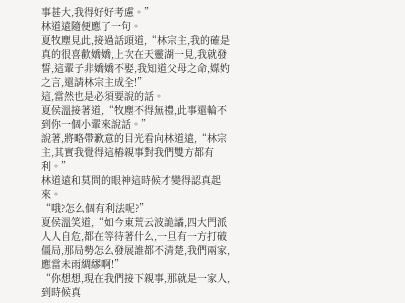事甚大,我得好好考慮。”
林道遠隨便應了一句。
夏牧塵見此,接過話頭道,“林宗主,我的確是真的很喜歡嬌嬌,上次在天靈湖一見,我就發誓,這輩子非嬌嬌不娶,我知道父母之命,媒妁之言,還請林宗主成全!”
這,當然也是必須要說的話。
夏侯溫接著道,“牧塵不得無禮,此事還輪不到你一個小輩來說話。”
說著,將略帶歉意的目光看向林道遠,“林宗主,其實我覺得這樁親事對我們雙方都有利。”
林道遠和莫問的眼神這時候才變得認真起來。
“哦?怎么個有利法呢?”
夏侯溫笑道,“如今東荒云波詭譎,四大門派人人自危,都在等待著什么,一旦有一方打破僵局,那局勢怎么發展誰都不清楚,我們兩家,應當未雨綢繆啊!”
“你想想,現在我們接下親事,那就是一家人,到時候真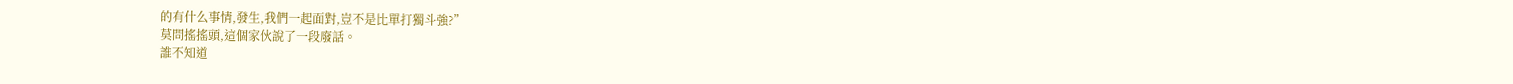的有什么事情,發生,我們一起面對,豈不是比單打獨斗強?”
莫問搖搖頭,這個家伙說了一段廢話。
誰不知道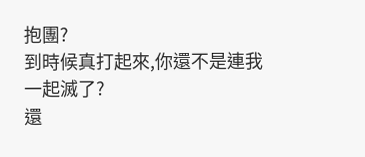抱團?
到時候真打起來,你還不是連我一起滅了?
還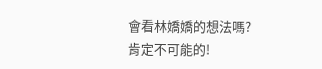會看林嬌嬌的想法嗎?
肯定不可能的!